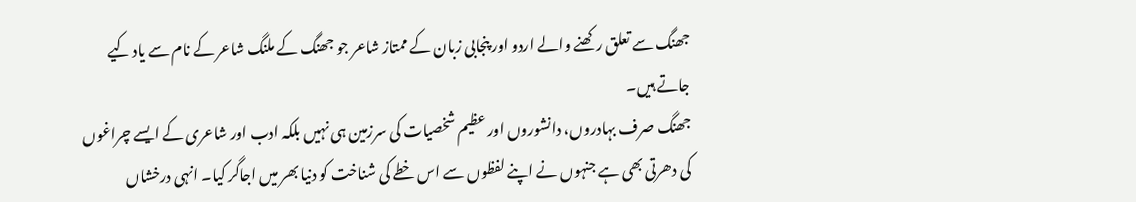جھنگ سے تعلق رکھنے والے اردو اور پنجابی زبان کے ممتاز شاعر جو جھنگ کے ملنگ شاعر کے نام سے یاد کیے جاتے ہیں۔
جھنگ صرف بہادروں، دانشوروں اور عظیم شخصیات کی سرزمین ہی نہیں بلکہ ادب اور شاعری کے ایسے چراغوں کی دھرتی بھی ہے جنہوں نے اپنے لفظوں سے اس خطے کی شناخت کو دنیا بھر میں اجاگر کیا۔ انہی درخشاں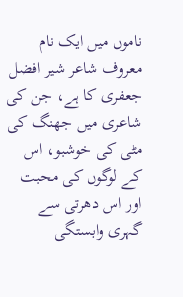ناموں میں ایک نام معروف شاعر شیر افضل جعفری کا ہے، جن کی شاعری میں جھنگ کی مٹی کی خوشبو، اس کے لوگوں کی محبت اور اس دھرتی سے گہری وابستگی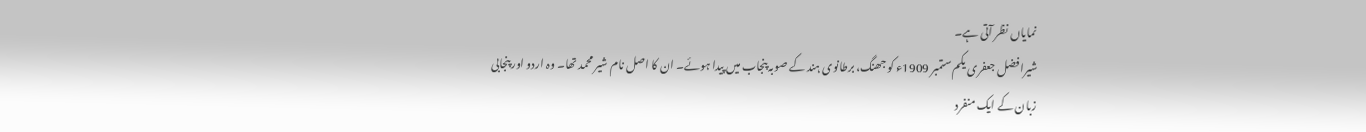نمایاں نظر آتی ہے۔
شیرافضل جعفری یکم ستمبر 1909ء کو جھنگ، برطانوی ہند کے صوبہ پنجاب میں پیدا ہوئے۔ ان کا اصل نام شیر محمد تھا۔ وہ اردو اور پنجابی زبان کے ایک منفرد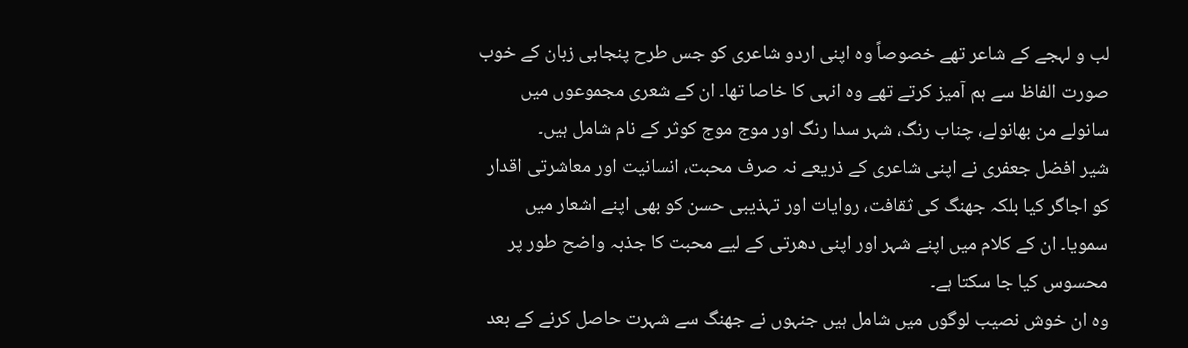لب و لہجے کے شاعر تھے خصوصاً وہ اپنی اردو شاعری کو جس طرح پنجابی زبان کے خوب صورت الفاظ سے ہم آمیز کرتے تھے وہ انہی کا خاصا تھا۔ ان کے شعری مجموعوں میں سانولے من بھانولے، چناب رنگ، شہر سدا رنگ اور موج موج کوثر کے نام شامل ہیں۔
شیر افضل جعفری نے اپنی شاعری کے ذریعے نہ صرف محبت، انسانیت اور معاشرتی اقدار کو اجاگر کیا بلکہ جھنگ کی ثقافت، روایات اور تہذیبی حسن کو بھی اپنے اشعار میں سمویا۔ ان کے کلام میں اپنے شہر اور اپنی دھرتی کے لیے محبت کا جذبہ واضح طور پر محسوس کیا جا سکتا ہے۔
وہ ان خوش نصیب لوگوں میں شامل ہیں جنہوں نے جھنگ سے شہرت حاصل کرنے کے بعد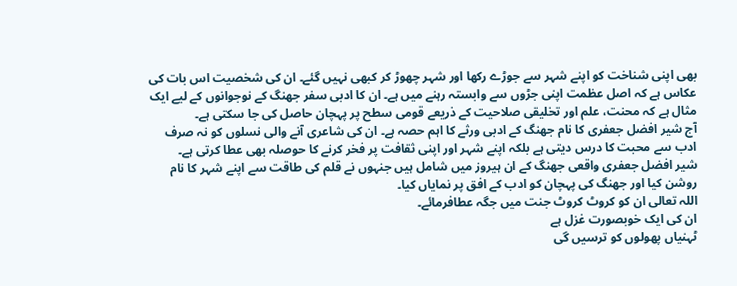بھی اپنی شناخت کو اپنے شہر سے جوڑے رکھا اور شہر چھوڑ کر کبھی نہیں گئے۔ ان کی شخصیت اس بات کی عکاس ہے کہ اصل عظمت اپنی جڑوں سے وابستہ رہنے میں ہے۔ ان کا ادبی سفر جھنگ کے نوجوانوں کے لیے ایک مثال ہے کہ محنت، علم اور تخلیقی صلاحیت کے ذریعے قومی سطح پر پہچان حاصل کی جا سکتی ہے۔
آج شیر افضل جعفری کا نام جھنگ کے ادبی ورثے کا اہم حصہ ہے۔ ان کی شاعری آنے والی نسلوں کو نہ صرف ادب سے محبت کا درس دیتی ہے بلکہ اپنے شہر اور اپنی ثقافت پر فخر کرنے کا حوصلہ بھی عطا کرتی ہے۔
شیر افضل جعفری واقعی جھنگ کے ان ہیروز میں شامل ہیں جنہوں نے قلم کی طاقت سے اپنے شہر کا نام روشن کیا اور جھنگ کی پہچان کو ادب کے افق پر نمایاں کیا۔
اللہ تعالی ان کو کروٹ کروٹ جنت میں جگہ عطافرمائے۔
ان کی ایک خوبصورت غزل ہے
ٹہنیاں پھولوں کو ترسیں گی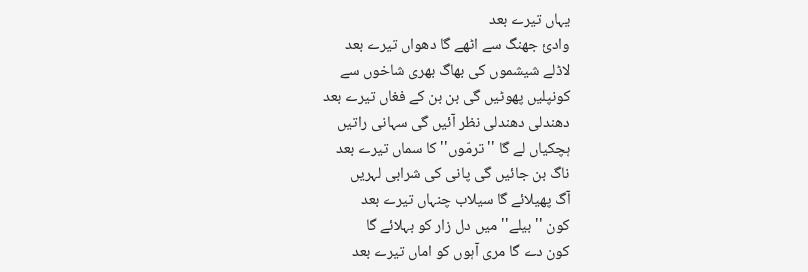یہاں تیرے بعد
وادیٔ جھنگ سے اٹھے گا دھواں تیرے بعد
لاڈلے شیشموں کی بھاگ بھری شاخوں سے
کونپلیں پھوٹیں گی بن بن کے فغاں تیرے بعد
دھندلی دھندلی نظر آئیں گی سہانی راتیں
ہچکیاں لے گا ''ترمّوں'' کا سماں تیرے بعد
ناگ بن جائیں گی پانی کی شرابی لہریں
آگ پھیلائے گا سیلاب چنہاں تیرے بعد
کون ''بیلے'' میں دل زار کو بہلائے گا
کون دے گا مری آہوں کو اماں تیرے بعد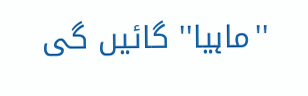''ماہیا'' گائیں گی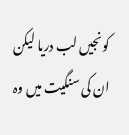کونجیں لب دریا لیکن
ان کی سنگیت میں وہ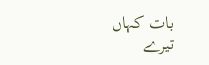بات کہاں تیرے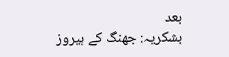بعد
بشکریہ: جھنگ کے ہیروز